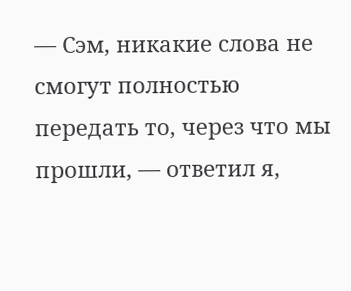— Сэм, никакие слова не смогут полностью передать то, через что мы прошли, — ответил я,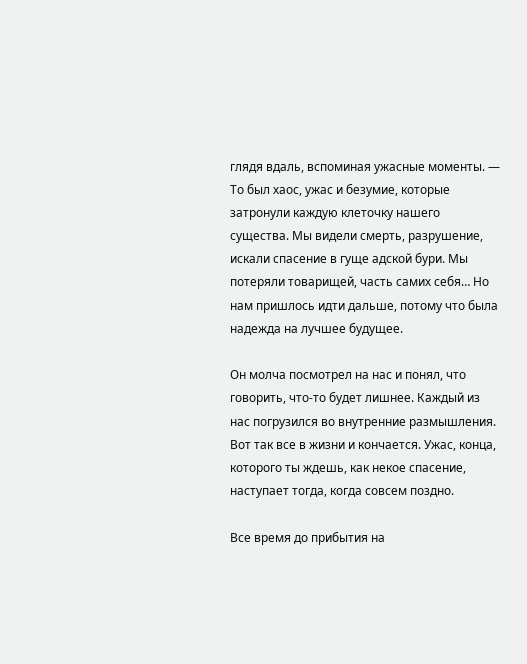глядя вдаль, вспоминая ужасные моменты. — То был хаос, ужас и безумие, которые затронули каждую клеточку нашего существа. Мы видели смерть, разрушение, искали спасение в гуще адской бури. Мы потеряли товарищей, часть самих себя… Но нам пришлось идти дальше, потому что была надежда на лучшее будущее.

Он молча посмотрел на нас и понял, что говорить, что-то будет лишнее. Каждый из нас погрузился во внутренние размышления. Вот так все в жизни и кончается. Ужас, конца, которого ты ждешь, как некое спасение, наступает тогда, когда совсем поздно.

Все время до прибытия на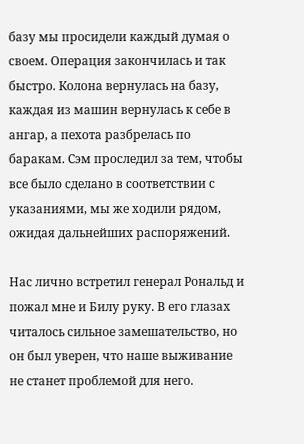базу мы просидели каждый думая о своем. Операция закончилась и так быстро. Колона вернулась на базу, каждая из машин вернулась к себе в ангар, а пехота разбрелась по баракам. Сэм проследил за тем, чтобы все было сделано в соответствии с указаниями, мы же ходили рядом, ожидая дальнейших распоряжений.

Нас лично встретил генерал Рональд и пожал мне и Билу руку. В его глазах читалось сильное замешательство, но он был уверен, что наше выживание не станет проблемой для него.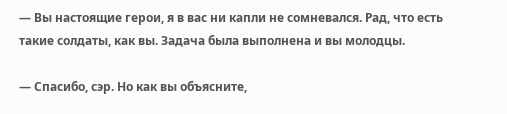— Вы настоящие герои, я в вас ни капли не сомневался. Рад, что есть такие солдаты, как вы. Задача была выполнена и вы молодцы.

— Спасибо, сэр. Но как вы объясните,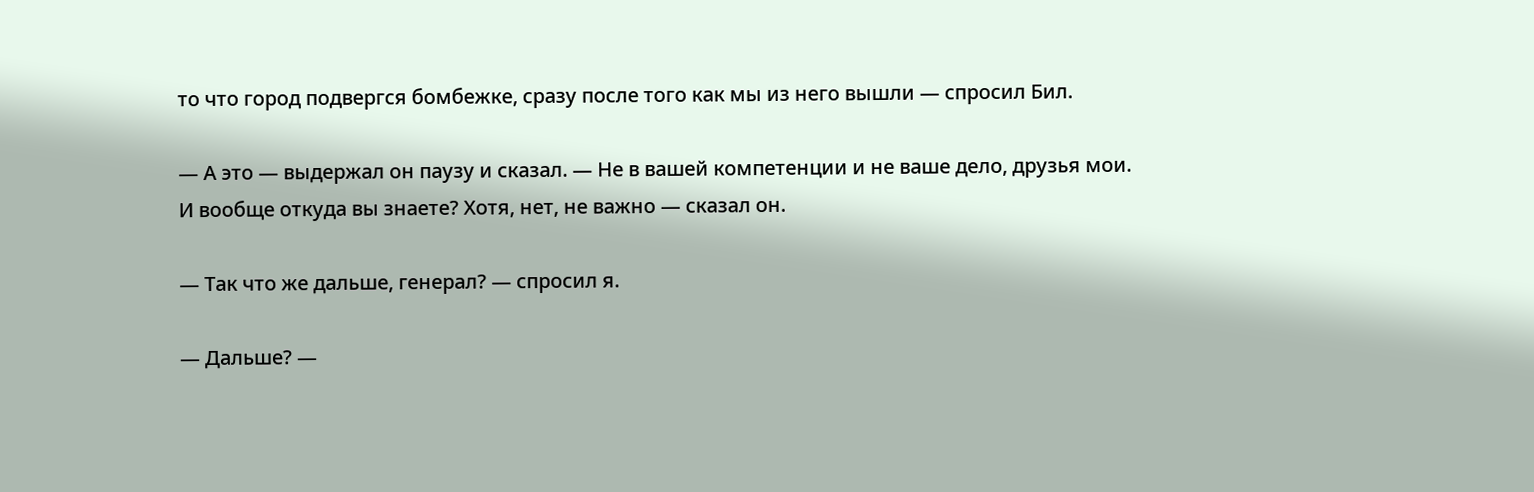то что город подвергся бомбежке, сразу после того как мы из него вышли — спросил Бил.

— А это — выдержал он паузу и сказал. — Не в вашей компетенции и не ваше дело, друзья мои. И вообще откуда вы знаете? Хотя, нет, не важно — сказал он.

— Так что же дальше, генерал? — спросил я.

— Дальше? —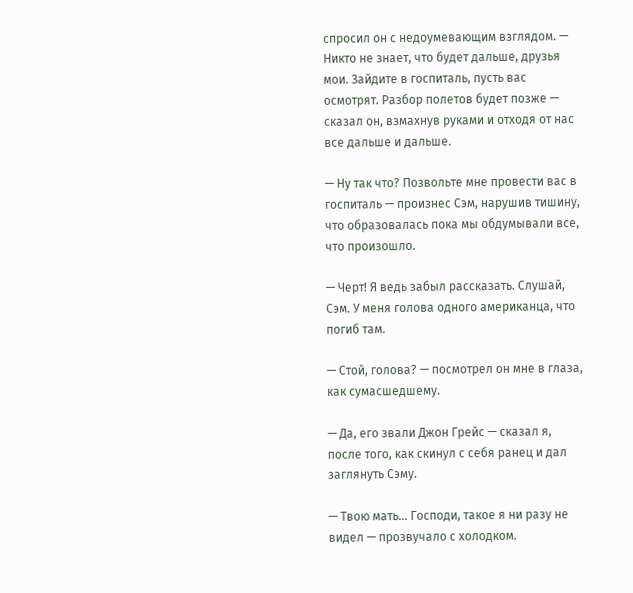спросил он с недоумевающим взглядом. — Никто не знает, что будет дальше, друзья мои. Зайдите в госпиталь, пусть вас осмотрят. Разбор полетов будет позже — сказал он, взмахнув руками и отходя от нас все дальше и дальше.

— Ну так что? Позвольте мне провести вас в госпиталь — произнес Сэм, нарушив тишину, что образовалась пока мы обдумывали все, что произошло.

— Черт! Я ведь забыл рассказать. Слушай, Сэм. У меня голова одного американца, что погиб там.

— Стой, голова? — посмотрел он мне в глаза, как сумасшедшему.

— Да, его звали Джон Грейс — сказал я, после того, как скинул с себя ранец и дал заглянуть Сэму.

— Твою мать… Господи, такое я ни разу не видел — прозвучало с холодком.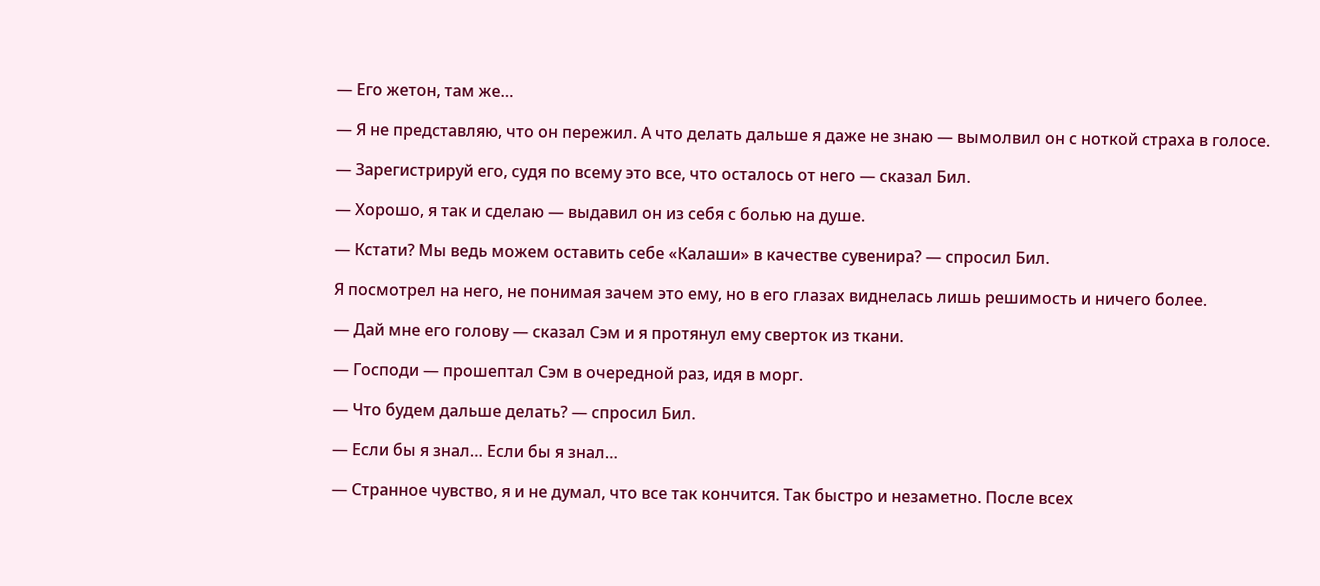— Его жетон, там же…

— Я не представляю, что он пережил. А что делать дальше я даже не знаю — вымолвил он с ноткой страха в голосе.

— Зарегистрируй его, судя по всему это все, что осталось от него — сказал Бил.

— Хорошо, я так и сделаю — выдавил он из себя с болью на душе.

— Кстати? Мы ведь можем оставить себе «Калаши» в качестве сувенира? — спросил Бил.

Я посмотрел на него, не понимая зачем это ему, но в его глазах виднелась лишь решимость и ничего более.

— Дай мне его голову — сказал Сэм и я протянул ему сверток из ткани.

— Господи — прошептал Сэм в очередной раз, идя в морг.

— Что будем дальше делать? — спросил Бил.

— Если бы я знал… Если бы я знал…

— Странное чувство, я и не думал, что все так кончится. Так быстро и незаметно. После всех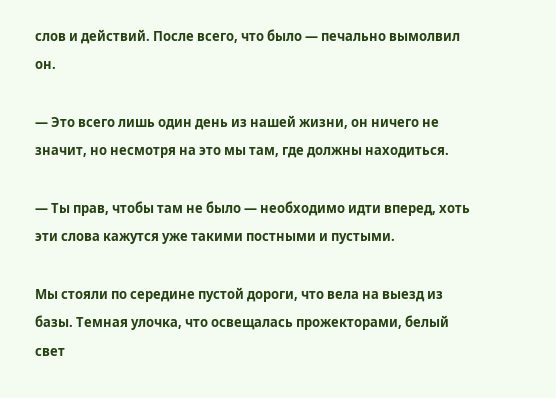слов и действий. После всего, что было — печально вымолвил он.

— Это всего лишь один день из нашей жизни, он ничего не значит, но несмотря на это мы там, где должны находиться.

— Ты прав, чтобы там не было — необходимо идти вперед, хоть эти слова кажутся уже такими постными и пустыми.

Мы стояли по середине пустой дороги, что вела на выезд из базы. Темная улочка, что освещалась прожекторами, белый свет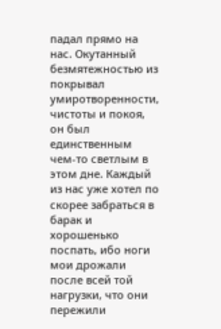падал прямо на нас. Окутанный безмятежностью из покрывал умиротворенности, чистоты и покоя, он был единственным чем-то светлым в этом дне. Каждый из нас уже хотел по скорее забраться в барак и хорошенько поспать, ибо ноги мои дрожали после всей той нагрузки, что они пережили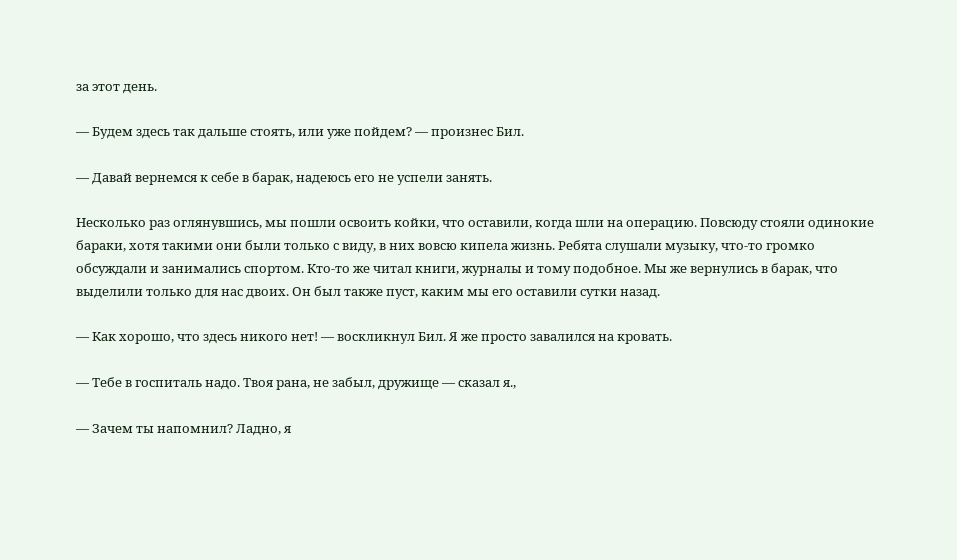за этот день.

— Будем здесь так дальше стоять, или уже пойдем? — произнес Бил.

— Давай вернемся к себе в барак, надеюсь его не успели занять.

Несколько раз оглянувшись, мы пошли освоить койки, что оставили, когда шли на операцию. Повсюду стояли одинокие бараки, хотя такими они были только с виду, в них вовсю кипела жизнь. Ребята слушали музыку, что-то громко обсуждали и занимались спортом. Кто-то же читал книги, журналы и тому подобное. Мы же вернулись в барак, что выделили только для нас двоих. Он был также пуст, каким мы его оставили сутки назад.

— Как хорошо, что здесь никого нет! — воскликнул Бил. Я же просто завалился на кровать.

— Тебе в госпиталь надо. Твоя рана, не забыл, дружище — сказал я.,

— Зачем ты напомнил? Ладно, я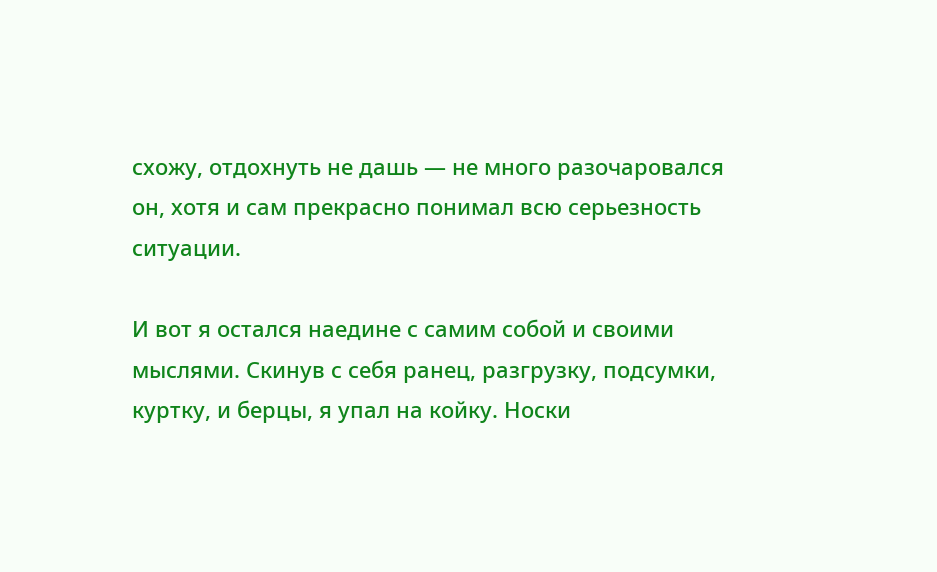схожу, отдохнуть не дашь — не много разочаровался он, хотя и сам прекрасно понимал всю серьезность ситуации.

И вот я остался наедине с самим собой и своими мыслями. Скинув с себя ранец, разгрузку, подсумки, куртку, и берцы, я упал на койку. Носки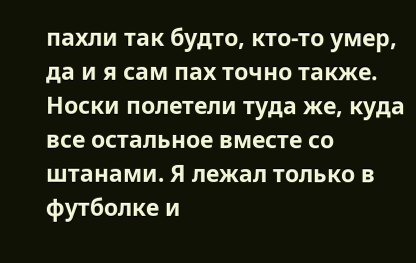пахли так будто, кто-то умер, да и я сам пах точно также. Носки полетели туда же, куда все остальное вместе со штанами. Я лежал только в футболке и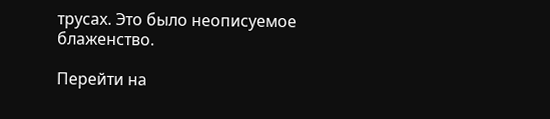трусах. Это было неописуемое блаженство.

Перейти на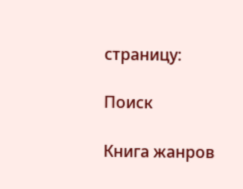страницу:

Поиск

Книга жанров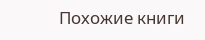Похожие книги